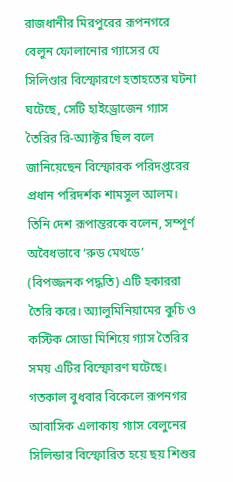রাজধানীর মিরপুরের রূপনগরে বেলুন ফোলানোর গ্যাসের যে সিলিণ্ডার বিস্ফোরণে হতাহতের ঘটনা ঘটেছে, সেটি হাইড্রোজেন গ্যাস তৈরির রি-অ্যাক্টর ছিল বলে জানিয়েছেন বিস্ফোরক পরিদপ্তরের প্রধান পরিদর্শক শামসুল আলম। তিনি দেশ রূপান্তরকে বলেন, সম্পূর্ণ অবৈধভাবে ‘রুড মেথডে’ (বিপজ্জনক পদ্ধতি) এটি হকাররা তৈরি করে। অ্যালুমিনিয়ামের কুচি ও কস্টিক সোডা মিশিয়ে গ্যাস তৈরির সময় এটির বিস্ফোরণ ঘটেছে।
গতকাল বুধবার বিকেলে রূপনগর আবাসিক এলাকায় গ্যাস বেলুনের সিলিন্ডার বিস্ফোরিত হয়ে ছয় শিশুর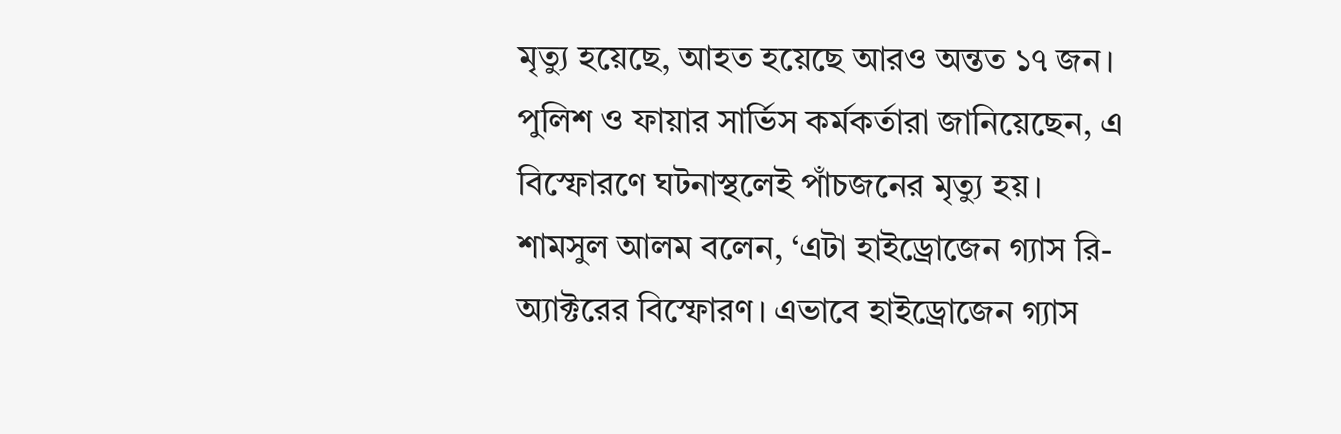মৃত্যু হয়েছে, আহত হয়েছে আরও অন্তত ১৭ জন। পুলিশ ও ফায়ার সার্ভিস কর্মকর্তারা জানিয়েছেন, এ বিস্ফোরণে ঘটনাস্থলেই পাঁচজনের মৃত্যু হয়।
শামসুল আলম বলেন, ‘এটা হাইড্রোজেন গ্যাস রি-অ্যাক্টরের বিস্ফোরণ। এভাবে হাইড্রোজেন গ্যাস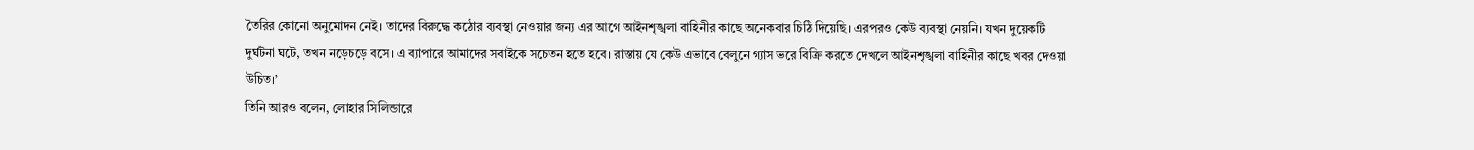তৈরির কোনো অনুমোদন নেই। তাদের বিরুদ্ধে কঠোর ব্যবস্থা নেওয়ার জন্য এর আগে আইনশৃঙ্খলা বাহিনীর কাছে অনেকবার চিঠি দিয়েছি। এরপরও কেউ ব্যবস্থা নেয়নি। যখন দুয়েকটি দুর্ঘটনা ঘটে, তখন নড়েচড়ে বসে। এ ব্যাপারে আমাদের সবাইকে সচেতন হতে হবে। রাস্তায় যে কেউ এভাবে বেলুনে গ্যাস ভরে বিক্রি করতে দেখলে আইনশৃঙ্খলা বাহিনীর কাছে খবর দেওয়া উচিত।’
তিনি আরও বলেন, লোহার সিলিন্ডারে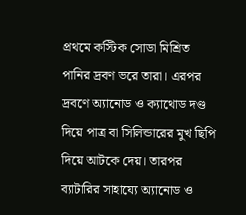প্রথমে কস্টিক সোডা মিশ্রিত পানির দ্রবণ ভরে তারা। এরপর দ্রবণে অ্যানোড ও ক্যাথোড দণ্ড দিয়ে পাত্র বা সিলিন্ডারের মুখ ছিপি দিয়ে আটকে দেয়। তারপর ব্যাটারির সাহায্যে অ্যানোড ও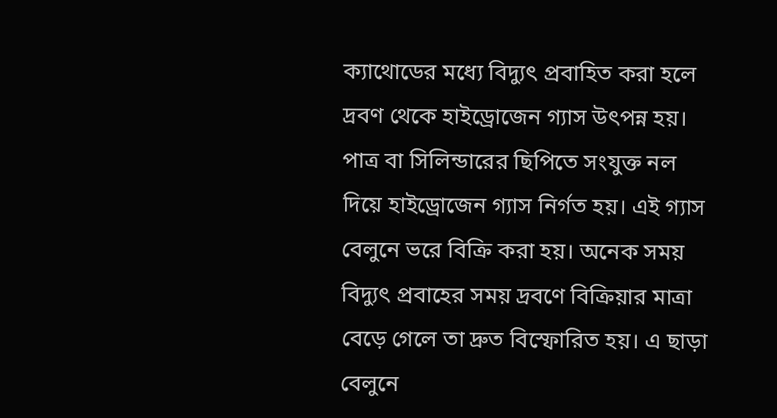ক্যাথোডের মধ্যে বিদ্যুৎ প্রবাহিত করা হলে দ্রবণ থেকে হাইড্রোজেন গ্যাস উৎপন্ন হয়। পাত্র বা সিলিন্ডারের ছিপিতে সংযুক্ত নল দিয়ে হাইড্রোজেন গ্যাস নির্গত হয়। এই গ্যাস বেলুনে ভরে বিক্রি করা হয়। অনেক সময় বিদ্যুৎ প্রবাহের সময় দ্রবণে বিক্রিয়ার মাত্রা বেড়ে গেলে তা দ্রুত বিস্ফোরিত হয়। এ ছাড়া বেলুনে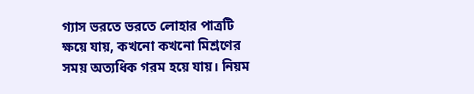গ্যাস ভরতে ভরতে লোহার পাত্রটি ক্ষয়ে যায়, কখনো কখনো মিশ্রণের সময় অত্যধিক গরম হয়ে যায়। নিয়ম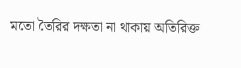মতো তৈরির দক্ষতা না থাকায় অতিরিক্ত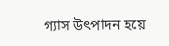গ্যাস উৎপাদন হয়ে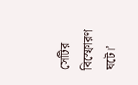সেটির বিস্ফোরণ ঘটে।’